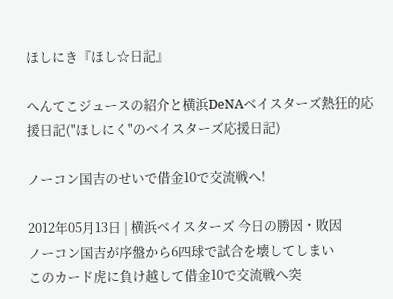ほしにき『ほし☆日記』

へんてこジュースの紹介と横浜DeNAベイスターズ熱狂的応援日記("ほしにく"のベイスターズ応援日記)

ノーコン国吉のせいで借金10で交流戦へ!

2012年05月13日 | 横浜ベイスターズ 今日の勝因・敗因
ノーコン国吉が序盤から6四球で試合を壊してしまい
このカード虎に負け越して借金10で交流戦へ突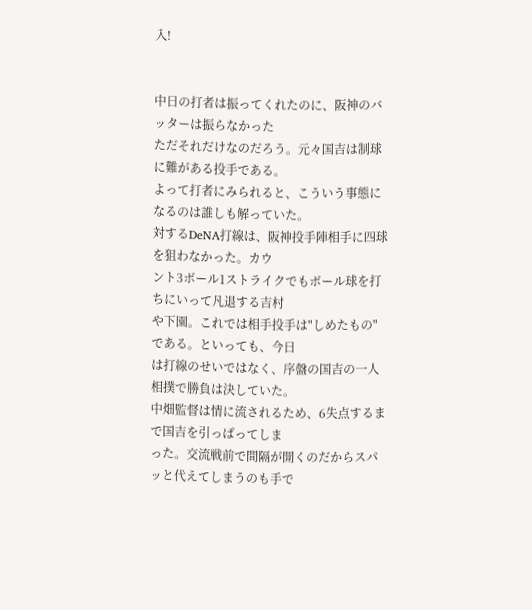入!


中日の打者は振ってくれたのに、阪神のバッターは振らなかった
ただそれだけなのだろう。元々国吉は制球に難がある投手である。
よって打者にみられると、こういう事態になるのは誰しも解っていた。
対するDeNA打線は、阪神投手陣相手に四球を狙わなかった。カウ
ント3ボール1ストライクでもボール球を打ちにいって凡退する吉村
や下園。これでは相手投手は"しめたもの"である。といっても、今日
は打線のせいではなく、序盤の国吉の一人相撲で勝負は決していた。
中畑監督は情に流されるため、6失点するまで国吉を引っぱってしま
った。交流戦前で間隔が開くのだからスパッと代えてしまうのも手で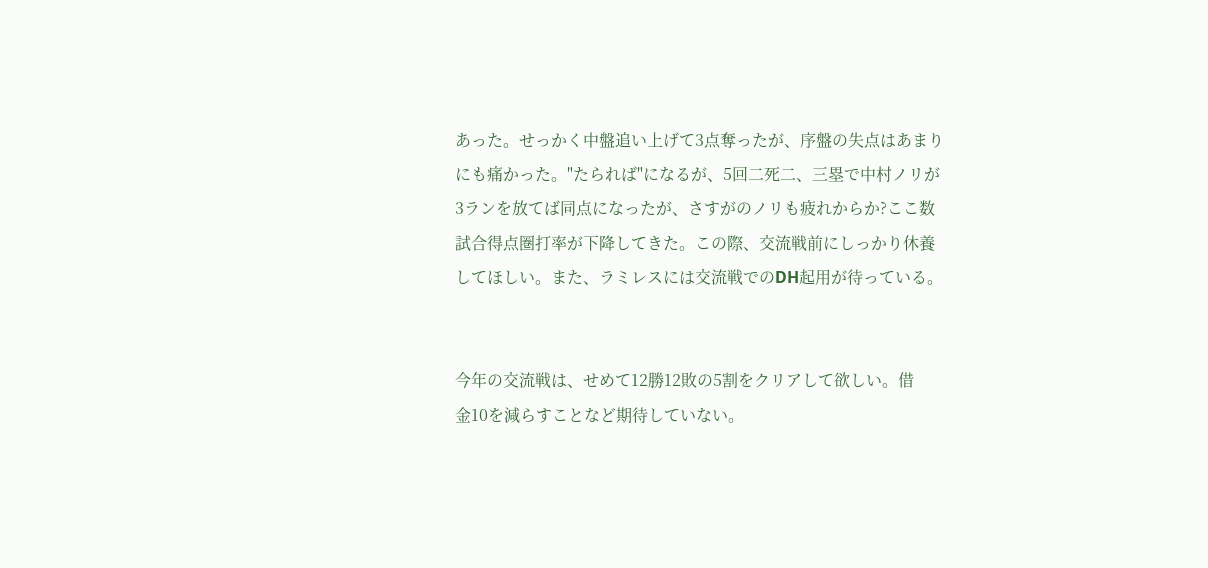あった。せっかく中盤追い上げて3点奪ったが、序盤の失点はあまり
にも痛かった。"たられば"になるが、5回二死二、三塁で中村ノリが
3ランを放てば同点になったが、さすがのノリも疲れからか?ここ数
試合得点圏打率が下降してきた。この際、交流戦前にしっかり休養
してほしい。また、ラミレスには交流戦でのDH起用が待っている。


今年の交流戦は、せめて12勝12敗の5割をクリアして欲しい。借
金10を減らすことなど期待していない。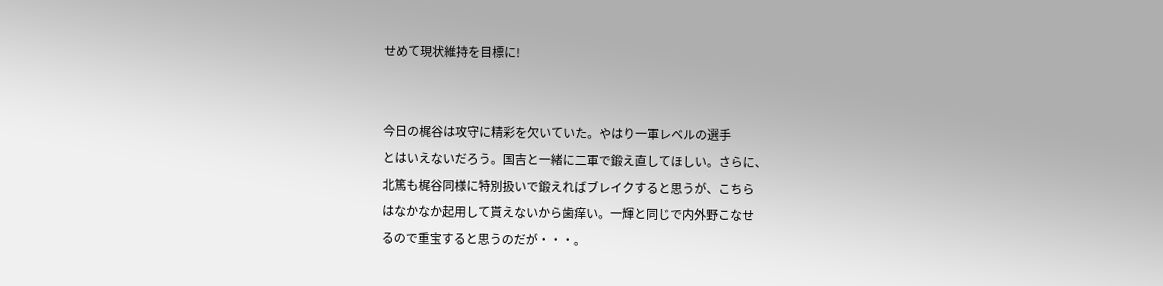せめて現状維持を目標に!


今日の梶谷は攻守に精彩を欠いていた。やはり一軍レベルの選手
とはいえないだろう。国吉と一緒に二軍で鍛え直してほしい。さらに、
北篤も梶谷同様に特別扱いで鍛えればブレイクすると思うが、こちら
はなかなか起用して貰えないから歯痒い。一輝と同じで内外野こなせ
るので重宝すると思うのだが・・・。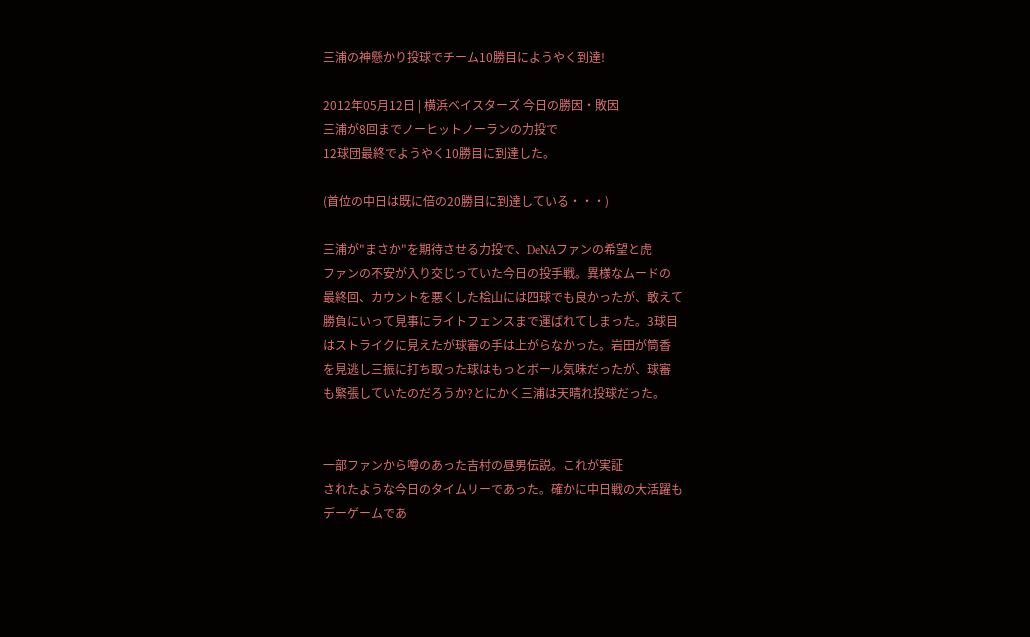三浦の神懸かり投球でチーム10勝目にようやく到達!

2012年05月12日 | 横浜ベイスターズ 今日の勝因・敗因
三浦が8回までノーヒットノーランの力投で
12球団最終でようやく10勝目に到達した。

(首位の中日は既に倍の20勝目に到達している・・・)

三浦が"まさか"を期待させる力投で、DeNAファンの希望と虎
ファンの不安が入り交じっていた今日の投手戦。異様なムードの
最終回、カウントを悪くした桧山には四球でも良かったが、敢えて
勝負にいって見事にライトフェンスまで運ばれてしまった。3球目
はストライクに見えたが球審の手は上がらなかった。岩田が筒香
を見逃し三振に打ち取った球はもっとボール気味だったが、球審
も緊張していたのだろうか?とにかく三浦は天晴れ投球だった。


一部ファンから噂のあった吉村の昼男伝説。これが実証
されたような今日のタイムリーであった。確かに中日戦の大活躍も
デーゲームであ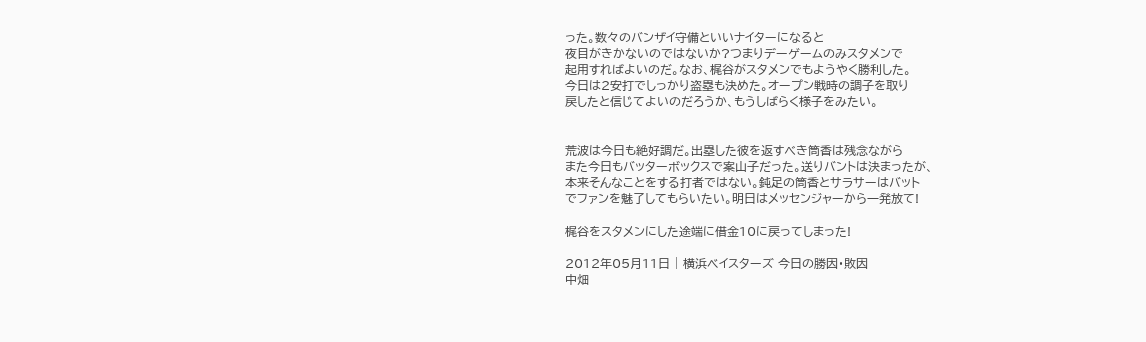った。数々のバンザイ守備といいナイターになると
夜目がきかないのではないか?つまりデーゲームのみスタメンで
起用すればよいのだ。なお、梶谷がスタメンでもようやく勝利した。
今日は2安打でしっかり盗塁も決めた。オープン戦時の調子を取り
戻したと信じてよいのだろうか、もうしばらく様子をみたい。


荒波は今日も絶好調だ。出塁した彼を返すべき筒香は残念ながら
また今日もバッターボックスで案山子だった。送りバントは決まったが、
本来そんなことをする打者ではない。鈍足の筒香とサラサーはバット
でファンを魅了してもらいたい。明日はメッセンジャーから一発放て!

梶谷をスタメンにした途端に借金10に戻ってしまった!

2012年05月11日 | 横浜ベイスターズ 今日の勝因・敗因
中畑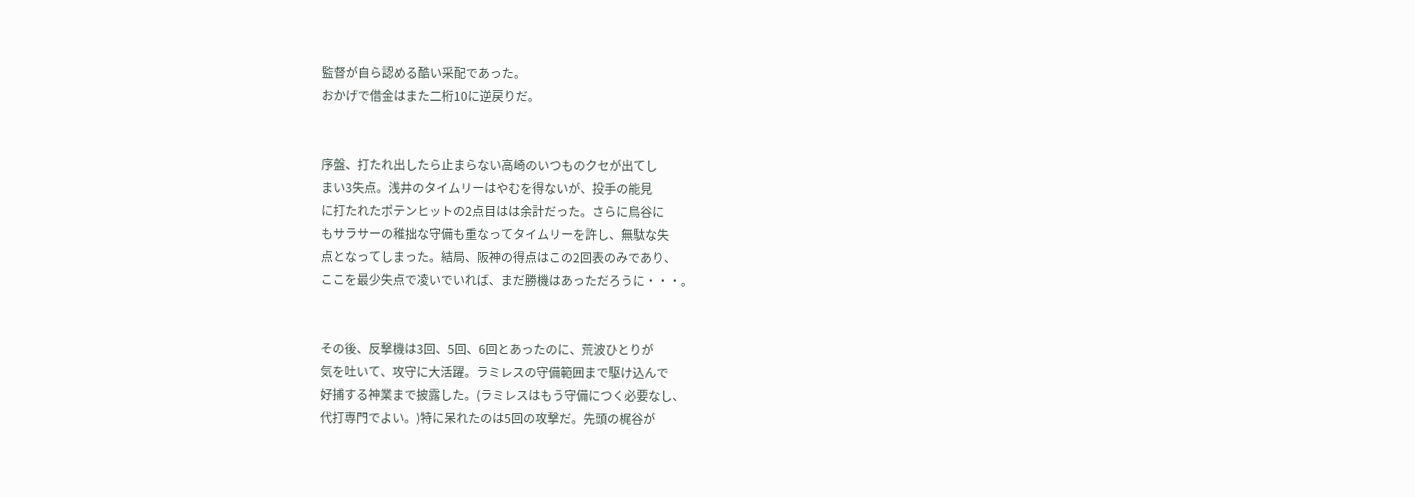監督が自ら認める酷い采配であった。
おかげで借金はまた二桁10に逆戻りだ。


序盤、打たれ出したら止まらない高崎のいつものクセが出てし
まい3失点。浅井のタイムリーはやむを得ないが、投手の能見
に打たれたポテンヒットの2点目はは余計だった。さらに鳥谷に
もサラサーの稚拙な守備も重なってタイムリーを許し、無駄な失
点となってしまった。結局、阪神の得点はこの2回表のみであり、
ここを最少失点で凌いでいれば、まだ勝機はあっただろうに・・・。


その後、反撃機は3回、5回、6回とあったのに、荒波ひとりが
気を吐いて、攻守に大活躍。ラミレスの守備範囲まで駆け込んで
好捕する神業まで披露した。(ラミレスはもう守備につく必要なし、
代打専門でよい。)特に呆れたのは5回の攻撃だ。先頭の梶谷が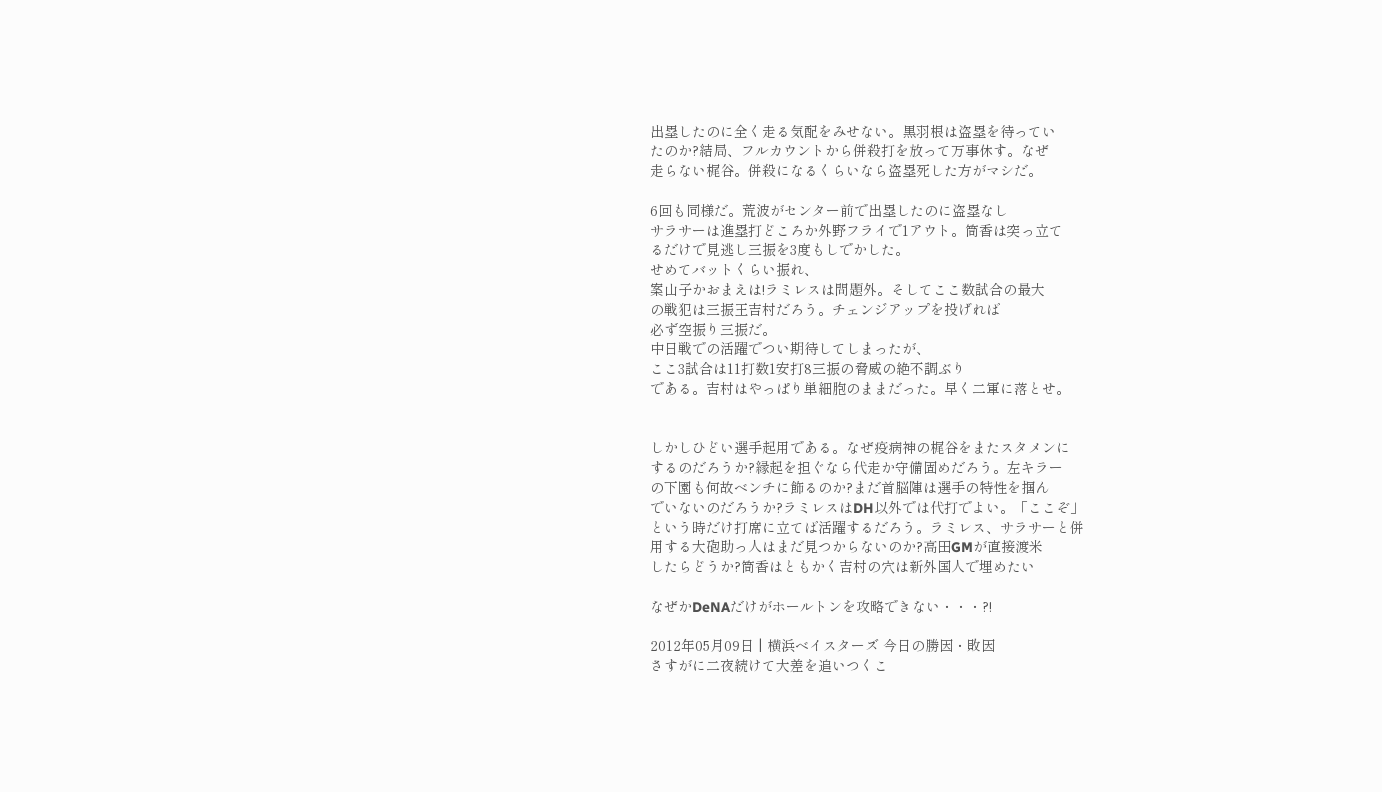出塁したのに全く走る気配をみせない。黒羽根は盗塁を待ってい
たのか?結局、フルカウントから併殺打を放って万事休す。なぜ
走らない梶谷。併殺になるくらいなら盗塁死した方がマシだ。

6回も同様だ。荒波がセンター前で出塁したのに盗塁なし
サラサーは進塁打どころか外野フライで1アウト。筒香は突っ立て
るだけで見逃し三振を3度もしでかした。
せめてバットくらい振れ、
案山子かおまえは!ラミレスは問題外。そしてここ数試合の最大
の戦犯は三振王吉村だろう。チェンジアップを投げれば
必ず空振り三振だ。
中日戦での活躍でつい期待してしまったが、
ここ3試合は11打数1安打8三振の脅威の絶不調ぶり
である。吉村はやっぱり単細胞のままだった。早く二軍に落とせ。


しかしひどい選手起用である。なぜ疫病神の梶谷をまたスタメンに
するのだろうか?縁起を担ぐなら代走か守備固めだろう。左キラー
の下園も何故ベンチに飾るのか?まだ首脳陣は選手の特性を掴ん
でいないのだろうか?ラミレスはDH以外では代打でよい。「ここぞ」
という時だけ打席に立てば活躍するだろう。ラミレス、サラサーと併
用する大砲助っ人はまだ見つからないのか?高田GMが直接渡米
したらどうか?筒香はともかく吉村の穴は新外国人で埋めたい

なぜかDeNAだけがホールトンを攻略できない・・・?!

2012年05月09日 | 横浜ベイスターズ 今日の勝因・敗因
さすがに二夜続けて大差を追いつくこ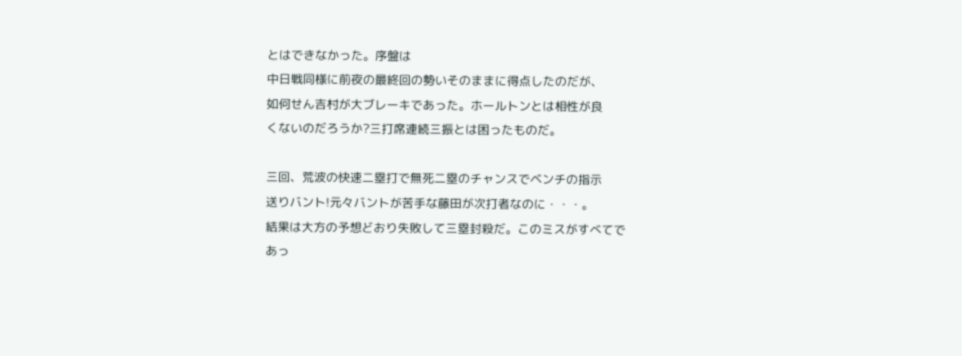とはできなかった。序盤は
中日戦同様に前夜の最終回の勢いそのままに得点したのだが、
如何せん吉村が大ブレーキであった。ホールトンとは相性が良
くないのだろうか?三打席連続三振とは困ったものだ。

三回、荒波の快速二塁打で無死二塁のチャンスでベンチの指示
送りバント!元々バントが苦手な藤田が次打者なのに・・・。
結果は大方の予想どおり失敗して三塁封殺だ。このミスがすべてで
あっ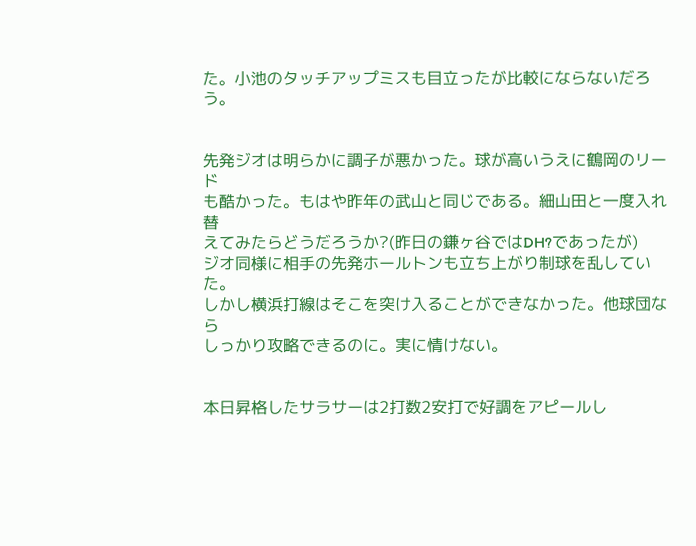た。小池のタッチアップミスも目立ったが比較にならないだろう。


先発ジオは明らかに調子が悪かった。球が高いうえに鶴岡のリード
も酷かった。もはや昨年の武山と同じである。細山田と一度入れ替
えてみたらどうだろうか?(昨日の鎌ヶ谷ではDH?であったが)
ジオ同様に相手の先発ホールトンも立ち上がり制球を乱していた。
しかし横浜打線はそこを突け入ることができなかった。他球団なら
しっかり攻略できるのに。実に情けない。


本日昇格したサラサーは2打数2安打で好調をアピールし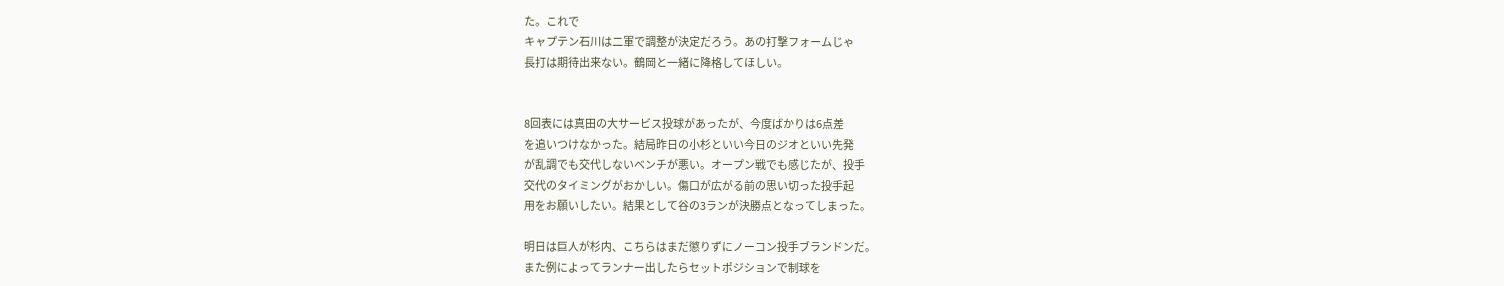た。これで
キャプテン石川は二軍で調整が決定だろう。あの打撃フォームじゃ
長打は期待出来ない。鶴岡と一緒に降格してほしい。


8回表には真田の大サービス投球があったが、今度ばかりは6点差
を追いつけなかった。結局昨日の小杉といい今日のジオといい先発
が乱調でも交代しないベンチが悪い。オープン戦でも感じたが、投手
交代のタイミングがおかしい。傷口が広がる前の思い切った投手起
用をお願いしたい。結果として谷の3ランが決勝点となってしまった。

明日は巨人が杉内、こちらはまだ懲りずにノーコン投手ブランドンだ。
また例によってランナー出したらセットポジションで制球を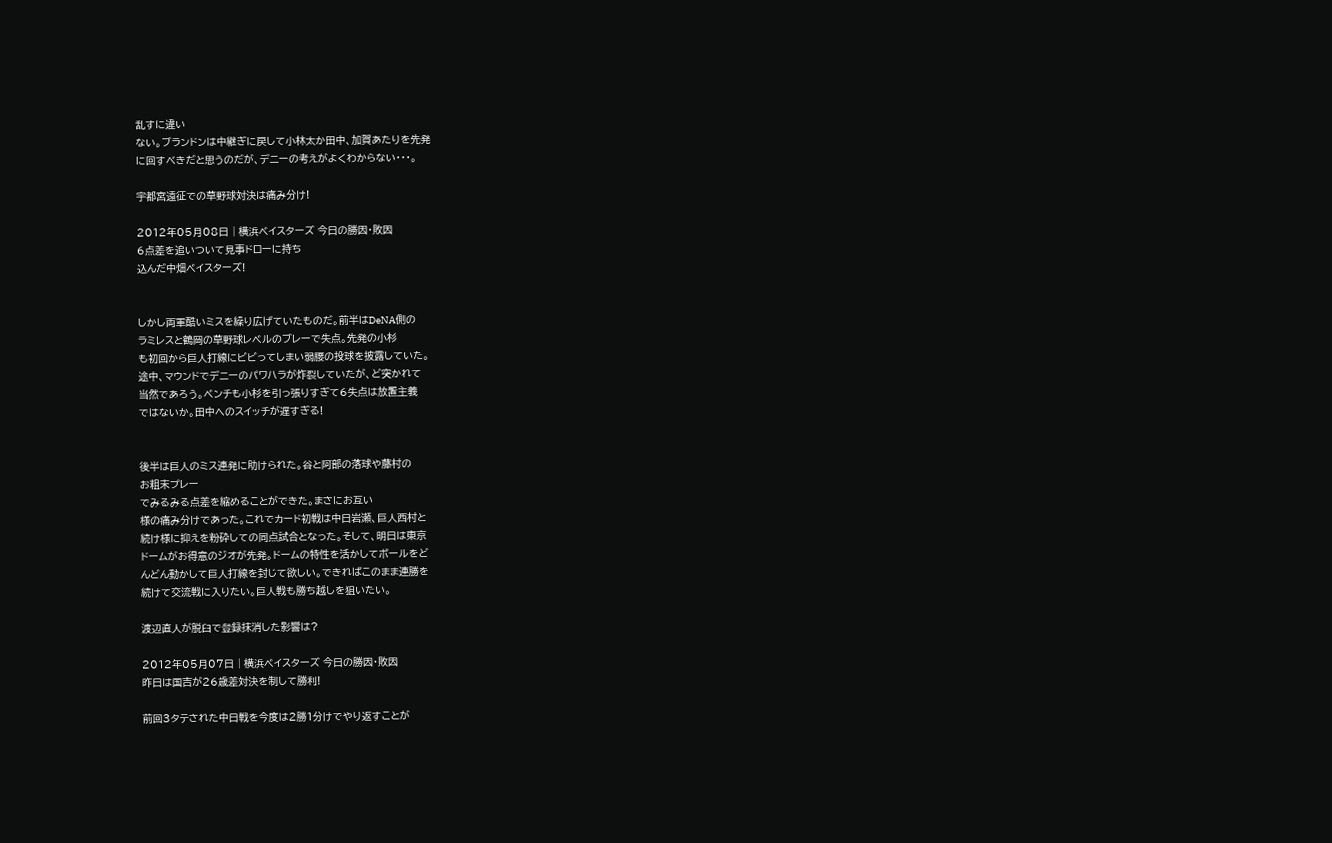乱すに違い
ない。ブランドンは中継ぎに戻して小林太か田中、加賀あたりを先発
に回すべきだと思うのだが、デニーの考えがよくわからない・・・。

宇都宮遠征での草野球対決は痛み分け!

2012年05月08日 | 横浜ベイスターズ 今日の勝因・敗因
6点差を追いついて見事ドローに持ち
込んだ中畑ベイスターズ!


しかし両軍酷いミスを繰り広げていたものだ。前半はDeNA側の
ラミレスと鶴岡の草野球レベルのブレーで失点。先発の小杉
も初回から巨人打線にビビってしまい弱腰の投球を披露していた。
途中、マウンドでデニーのパワハラが炸裂していたが、ど突かれて
当然であろう。ベンチも小杉を引っ張りすぎて6失点は放置主義
ではないか。田中へのスイッチが遅すぎる!


後半は巨人のミス連発に助けられた。谷と阿部の落球や藤村の
お粗末プレー
でみるみる点差を縮めることができた。まさにお互い
様の痛み分けであった。これでカード初戦は中日岩瀬、巨人西村と
続け様に抑えを粉砕しての同点試合となった。そして、明日は東京
ドームがお得意のジオが先発。ドームの特性を活かしてボールをど
んどん動かして巨人打線を封じて欲しい。できればこのまま連勝を
続けて交流戦に入りたい。巨人戦も勝ち越しを狙いたい。

渡辺直人が脱臼で登録抹消した影響は?

2012年05月07日 | 横浜ベイスターズ 今日の勝因・敗因
昨日は国吉が26歳差対決を制して勝利!

前回3タテされた中日戦を今度は2勝1分けでやり返すことが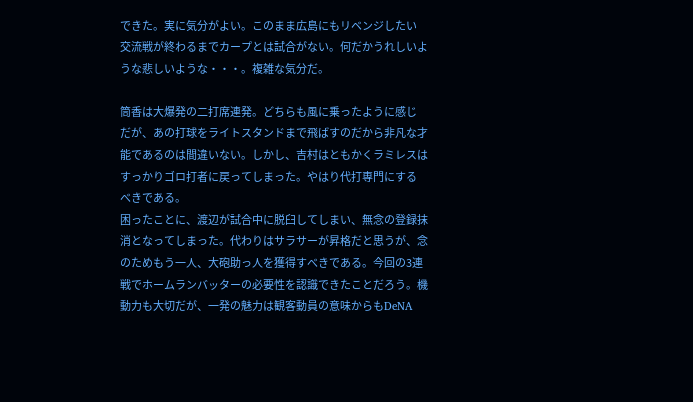できた。実に気分がよい。このまま広島にもリベンジしたい
交流戦が終わるまでカープとは試合がない。何だかうれしいよ
うな悲しいような・・・。複雑な気分だ。

筒香は大爆発の二打席連発。どちらも風に乗ったように感じ
だが、あの打球をライトスタンドまで飛ばすのだから非凡な才
能であるのは間違いない。しかし、吉村はともかくラミレスは
すっかりゴロ打者に戻ってしまった。やはり代打専門にする
べきである。
困ったことに、渡辺が試合中に脱臼してしまい、無念の登録抹
消となってしまった。代わりはサラサーが昇格だと思うが、念
のためもう一人、大砲助っ人を獲得すべきである。今回の3連
戦でホームランバッターの必要性を認識できたことだろう。機
動力も大切だが、一発の魅力は観客動員の意味からもDeNA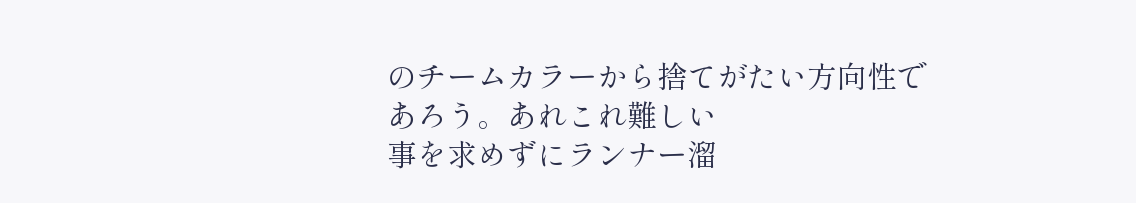のチームカラーから捨てがたい方向性であろう。あれこれ難しい
事を求めずにランナー溜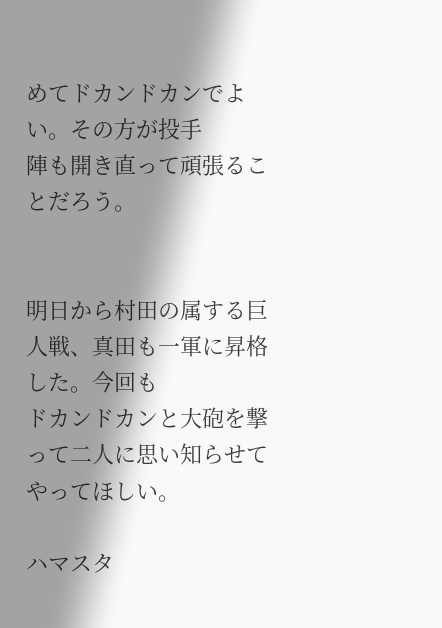めてドカンドカンでよい。その方が投手
陣も開き直って頑張ることだろう。


明日から村田の属する巨人戦、真田も一軍に昇格した。今回も
ドカンドカンと大砲を撃って二人に思い知らせてやってほしい。

ハマスタ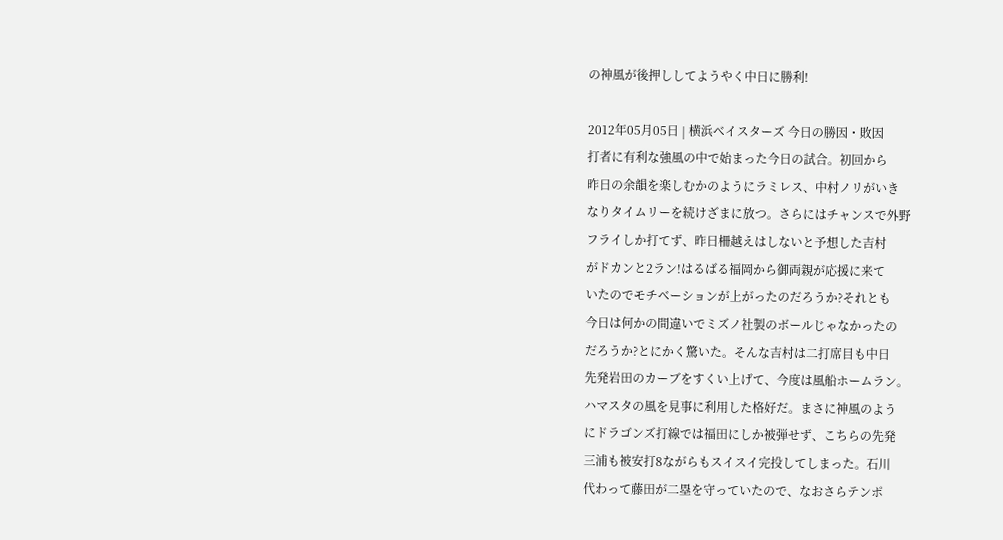の神風が後押ししてようやく中日に勝利!

2012年05月05日 | 横浜ベイスターズ 今日の勝因・敗因
打者に有利な強風の中で始まった今日の試合。初回から
昨日の余韻を楽しむかのようにラミレス、中村ノリがいき
なりタイムリーを続けざまに放つ。さらにはチャンスで外野
フライしか打てず、昨日柵越えはしないと予想した吉村
がドカンと2ラン!はるばる福岡から御両親が応援に来て
いたのでモチベーションが上がったのだろうか?それとも
今日は何かの間違いでミズノ社製のボールじゃなかったの
だろうか?とにかく驚いた。そんな吉村は二打席目も中日
先発岩田のカーブをすくい上げて、今度は風船ホームラン。
ハマスタの風を見事に利用した格好だ。まさに神風のよう
にドラゴンズ打線では福田にしか被弾せず、こちらの先発
三浦も被安打8ながらもスイスイ完投してしまった。石川
代わって藤田が二塁を守っていたので、なおさらテンポ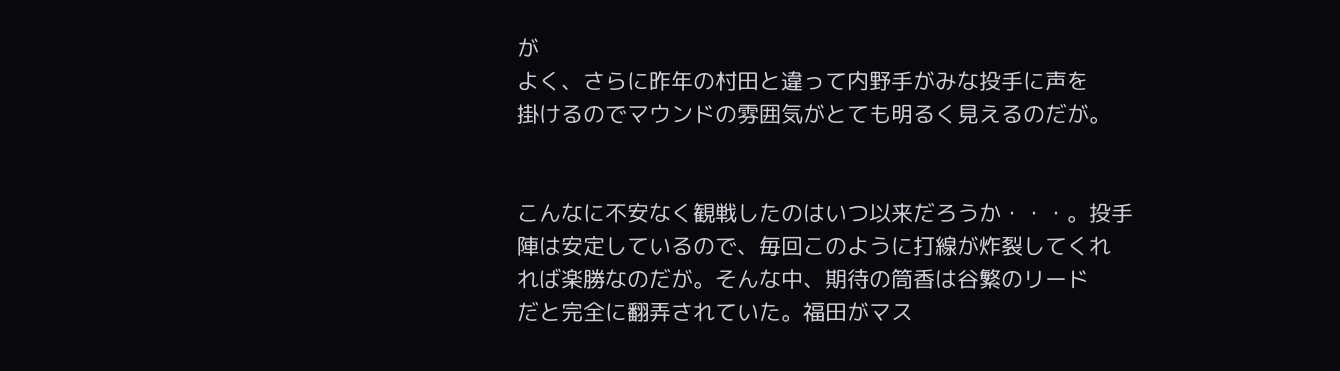が
よく、さらに昨年の村田と違って内野手がみな投手に声を
掛けるのでマウンドの雰囲気がとても明るく見えるのだが。


こんなに不安なく観戦したのはいつ以来だろうか・・・。投手
陣は安定しているので、毎回このように打線が炸裂してくれ
れば楽勝なのだが。そんな中、期待の筒香は谷繁のリード
だと完全に翻弄されていた。福田がマス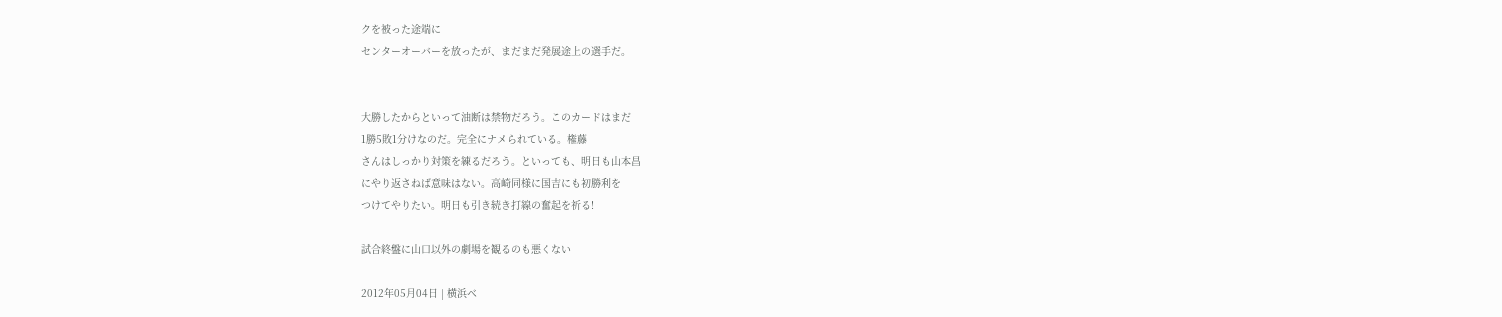クを被った途端に
センターオーバーを放ったが、まだまだ発展途上の選手だ。


大勝したからといって油断は禁物だろう。このカードはまだ
1勝5敗1分けなのだ。完全にナメられている。権藤
さんはしっかり対策を練るだろう。といっても、明日も山本昌
にやり返さねば意味はない。高崎同様に国吉にも初勝利を
つけてやりたい。明日も引き続き打線の奮起を祈る!

試合終盤に山口以外の劇場を観るのも悪くない

2012年05月04日 | 横浜ベ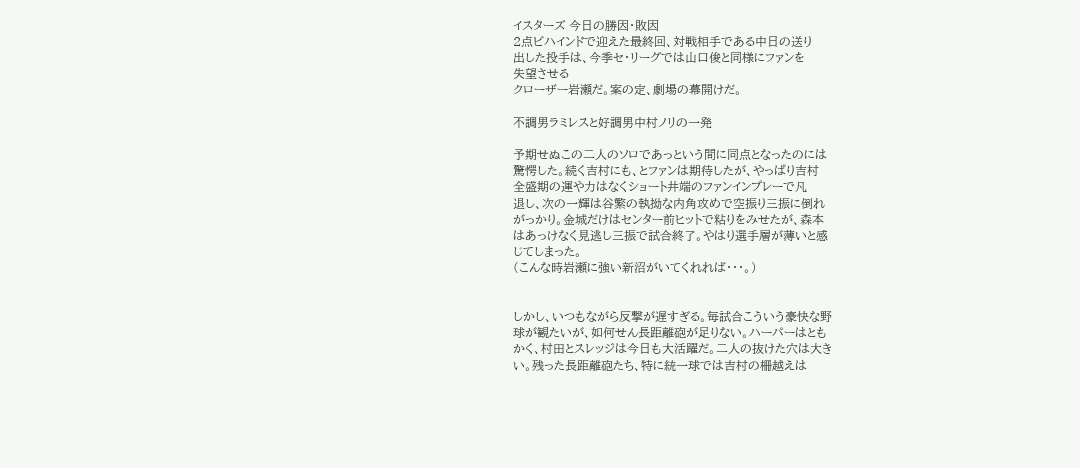イスターズ 今日の勝因・敗因
2点ビハインドで迎えた最終回、対戦相手である中日の送り
出した投手は、今季セ・リーグでは山口俊と同様にファンを
失望させる
クローザー岩瀬だ。案の定、劇場の幕開けだ。

不調男ラミレスと好調男中村ノリの一発

予期せぬこの二人のソロであっという間に同点となったのには
驚愕した。続く吉村にも、とファンは期待したが、やっぱり吉村
全盛期の運や力はなくショート井端のファンインプレーで凡
退し、次の一輝は谷繁の執拗な内角攻めで空振り三振に倒れ
がっかり。金城だけはセンター前ヒットで粘りをみせたが、森本
はあっけなく見逃し三振で試合終了。やはり選手層が薄いと感
じてしまった。
(こんな時岩瀬に強い新沼がいてくれれば・・・。)


しかし、いつもながら反撃が遅すぎる。毎試合こういう豪快な野
球が観たいが、如何せん長距離砲が足りない。ハーパーはとも
かく、村田とスレッジは今日も大活躍だ。二人の抜けた穴は大き
い。残った長距離砲たち、特に統一球では吉村の柵越えは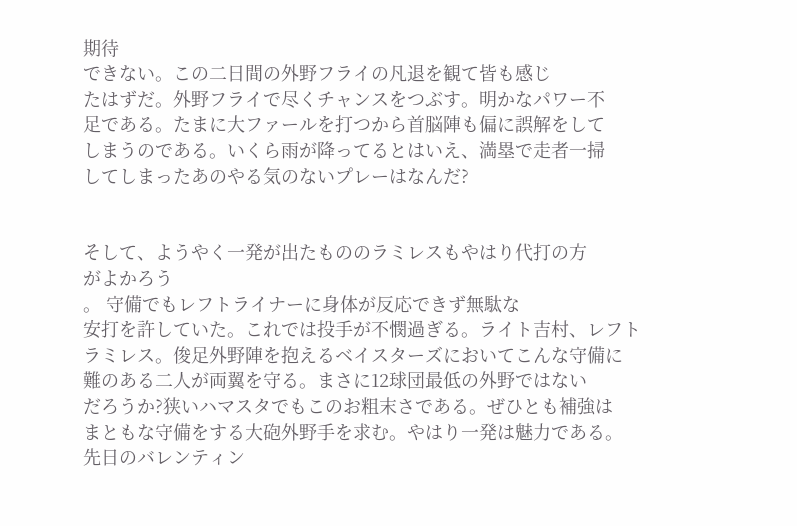期待
できない。この二日間の外野フライの凡退を観て皆も感じ
たはずだ。外野フライで尽くチャンスをつぶす。明かなパワー不
足である。たまに大ファールを打つから首脳陣も偏に誤解をして
しまうのである。いくら雨が降ってるとはいえ、満塁で走者一掃
してしまったあのやる気のないプレーはなんだ?


そして、ようやく一発が出たもののラミレスもやはり代打の方
がよかろう
。 守備でもレフトライナーに身体が反応できず無駄な
安打を許していた。これでは投手が不憫過ぎる。ライト吉村、レフト
ラミレス。俊足外野陣を抱えるベイスターズにおいてこんな守備に
難のある二人が両翼を守る。まさに12球団最低の外野ではない
だろうか?狭いハマスタでもこのお粗末さである。ぜひとも補強は
まともな守備をする大砲外野手を求む。やはり一発は魅力である。
先日のバレンティン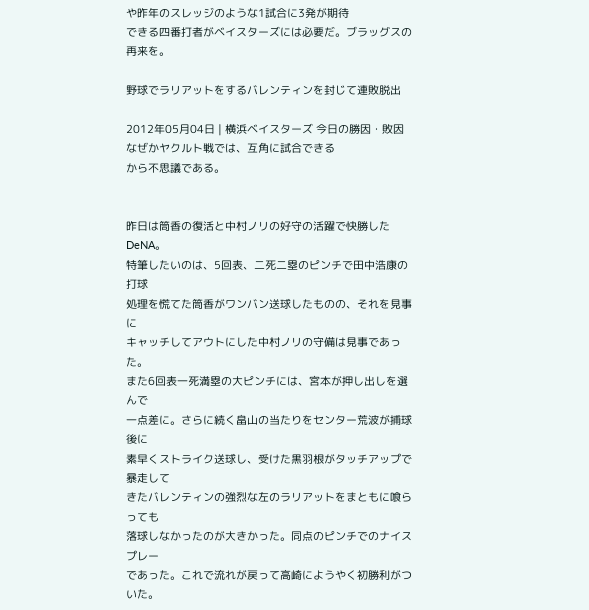や昨年のスレッジのような1試合に3発が期待
できる四番打者がベイスターズには必要だ。ブラッグスの再来を。

野球でラリアットをするバレンティンを封じて連敗脱出

2012年05月04日 | 横浜ベイスターズ 今日の勝因・敗因
なぜかヤクルト戦では、互角に試合できる
から不思議である。


昨日は筒香の復活と中村ノリの好守の活躍で快勝したDeNA。
特筆したいのは、5回表、二死二塁のピンチで田中浩康の打球
処理を慌てた筒香がワンバン送球したものの、それを見事に
キャッチしてアウトにした中村ノリの守備は見事であった。
また6回表一死満塁の大ピンチには、宮本が押し出しを選んで
一点差に。さらに続く畠山の当たりをセンター荒波が捕球後に
素早くストライク送球し、受けた黒羽根がタッチアップで暴走して
きたバレンティンの強烈な左のラリアットをまともに喰らっても
落球しなかったのが大きかった。同点のピンチでのナイスプレー
であった。これで流れが戻って高崎にようやく初勝利がついた。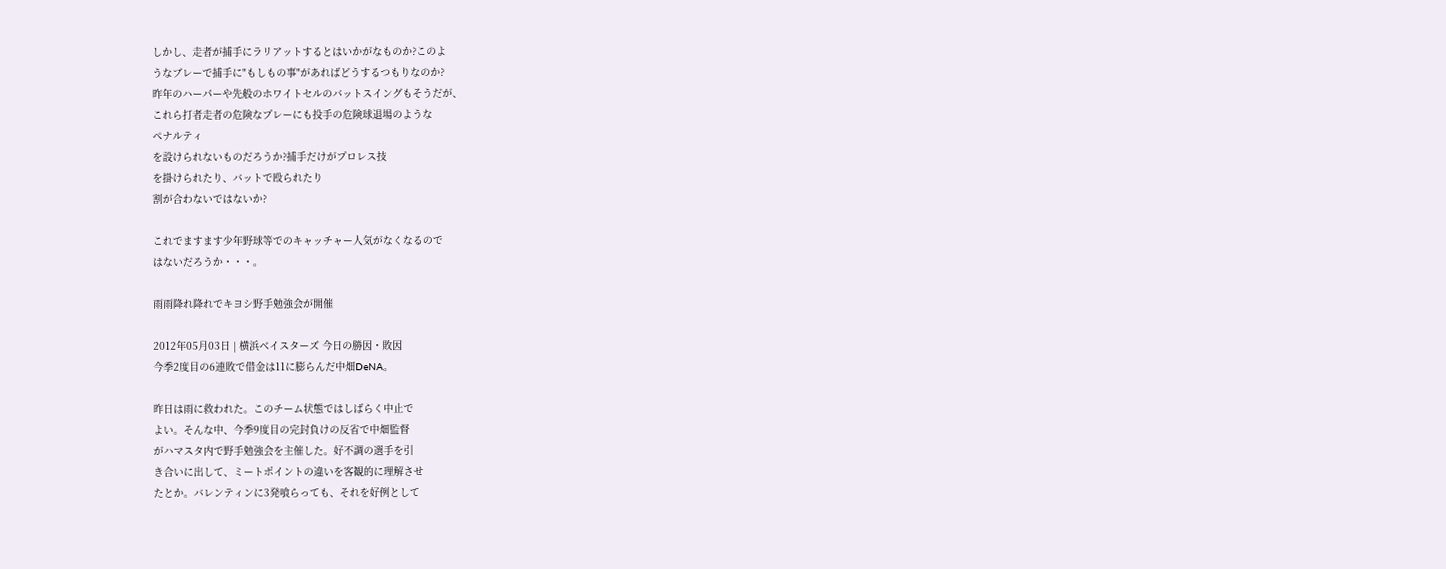しかし、走者が捕手にラリアットするとはいかがなものか?このよ
うなブレーで捕手に"もしもの事"があればどうするつもりなのか?
昨年のハーパーや先般のホワイトセルのバットスイングもそうだが、
これら打者走者の危険なプレーにも投手の危険球退場のような
ペナルティ
を設けられないものだろうか?捕手だけがプロレス技
を掛けられたり、バットで殴られたり
割が合わないではないか?

これでますます少年野球等でのキャッチャー人気がなくなるので
はないだろうか・・・。

雨雨降れ降れでキヨシ野手勉強会が開催

2012年05月03日 | 横浜ベイスターズ 今日の勝因・敗因
今季2度目の6連敗で借金は11に膨らんだ中畑DeNA。

昨日は雨に救われた。このチーム状態ではしばらく中止で
よい。そんな中、今季9度目の完封負けの反省で中畑監督
がハマスタ内で野手勉強会を主催した。好不調の選手を引
き合いに出して、ミートポイントの違いを客観的に理解させ
たとか。バレンティンに3発喰らっても、それを好例として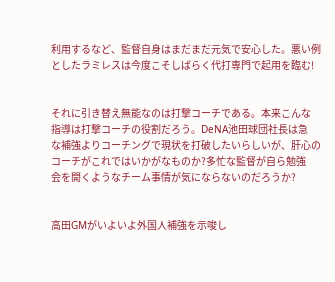利用するなど、監督自身はまだまだ元気で安心した。悪い例
としたラミレスは今度こそしばらく代打専門で起用を臨む!


それに引き替え無能なのは打撃コーチである。本来こんな
指導は打撃コーチの役割だろう。DeNA池田球団社長は急
な補強よりコーチングで現状を打破したいらしいが、肝心の
コーチがこれではいかがなものか?多忙な監督が自ら勉強
会を開くようなチーム事情が気にならないのだろうか?


高田GMがいよいよ外国人補強を示唆し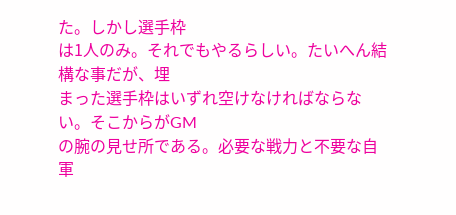た。しかし選手枠
は1人のみ。それでもやるらしい。たいへん結構な事だが、埋
まった選手枠はいずれ空けなければならない。そこからがGM
の腕の見せ所である。必要な戦力と不要な自軍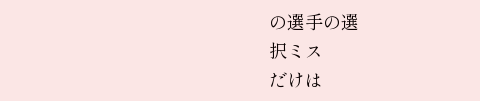の選手の選
択ミス
だけは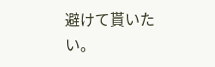避けて貰いたい。